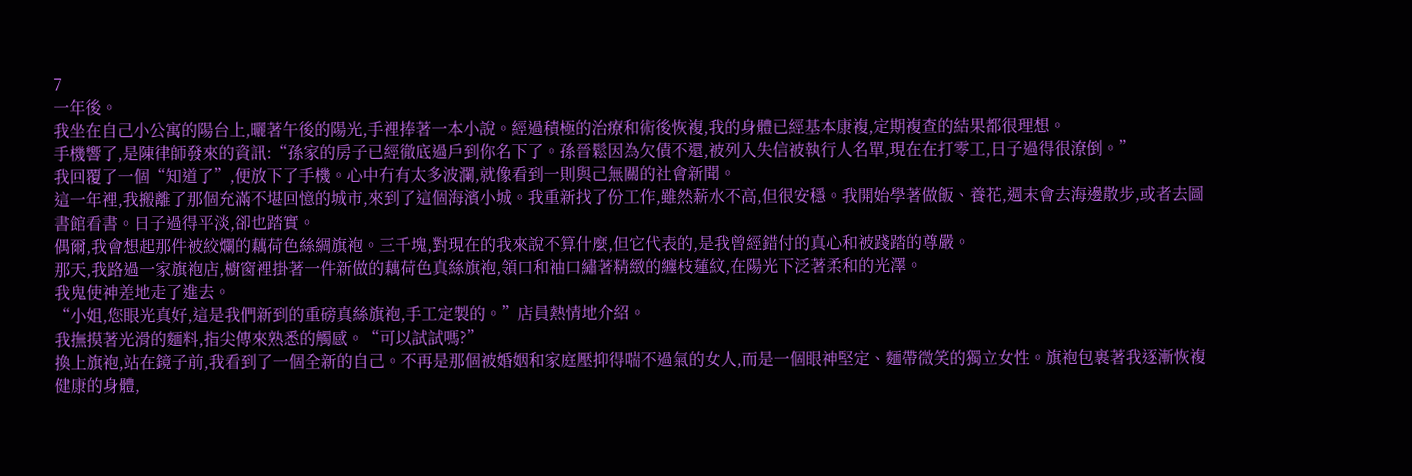7
一年後。
我坐在自己小公寓的陽台上,曬著午後的陽光,手裡捧著一本小說。經過積極的治療和術後恢複,我的身體已經基本康複,定期複查的結果都很理想。
手機響了,是陳律師發來的資訊:“孫家的房子已經徹底過戶到你名下了。孫晉鬆因為欠債不還,被列入失信被執行人名單,現在在打零工,日子過得很潦倒。”
我回覆了一個“知道了”,便放下了手機。心中冇有太多波瀾,就像看到一則與己無關的社會新聞。
這一年裡,我搬離了那個充滿不堪回憶的城市,來到了這個海濱小城。我重新找了份工作,雖然薪水不高,但很安穩。我開始學著做飯、養花,週末會去海邊散步,或者去圖書館看書。日子過得平淡,卻也踏實。
偶爾,我會想起那件被絞爛的藕荷色絲綢旗袍。三千塊,對現在的我來說不算什麼,但它代表的,是我曾經錯付的真心和被踐踏的尊嚴。
那天,我路過一家旗袍店,櫥窗裡掛著一件新做的藕荷色真絲旗袍,領口和袖口繡著精緻的纏枝蓮紋,在陽光下泛著柔和的光澤。
我鬼使神差地走了進去。
“小姐,您眼光真好,這是我們新到的重磅真絲旗袍,手工定製的。”店員熱情地介紹。
我撫摸著光滑的麵料,指尖傳來熟悉的觸感。“可以試試嗎?”
換上旗袍,站在鏡子前,我看到了一個全新的自己。不再是那個被婚姻和家庭壓抑得喘不過氣的女人,而是一個眼神堅定、麵帶微笑的獨立女性。旗袍包裹著我逐漸恢複健康的身體,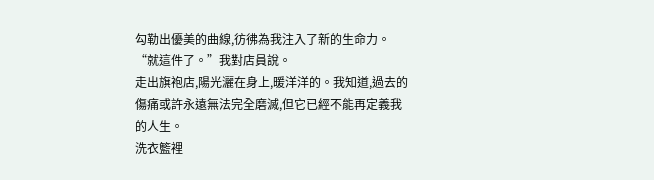勾勒出優美的曲線,彷彿為我注入了新的生命力。
“就這件了。”我對店員說。
走出旗袍店,陽光灑在身上,暖洋洋的。我知道,過去的傷痛或許永遠無法完全磨滅,但它已經不能再定義我的人生。
洗衣籃裡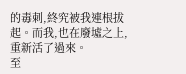的毒刺,終究被我連根拔起。而我,也在廢墟之上,重新活了過來。
至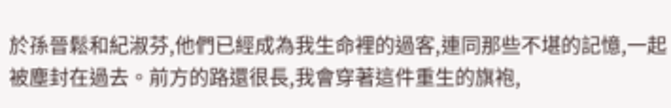於孫晉鬆和紀淑芬,他們已經成為我生命裡的過客,連同那些不堪的記憶,一起被塵封在過去。前方的路還很長,我會穿著這件重生的旗袍,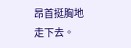昂首挺胸地走下去。